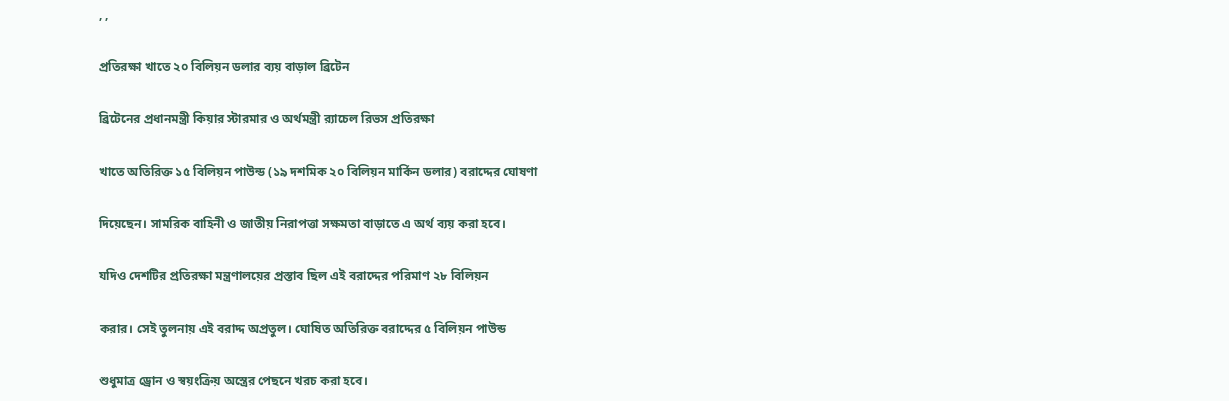, ,

প্রতিরক্ষা খাতে ২০ বিলিয়ন ডলার ব্যয় বাড়াল ব্রিটেন

ব্রিটেনের প্রধানমন্ত্রী কিয়ার স্টারমার ও অর্থমন্ত্রী র‍্যাচেল রিভস প্রতিরক্ষা

খাতে অতিরিক্ত ১৫ বিলিয়ন পাউন্ড (১৯ দশমিক ২০ বিলিয়ন মার্কিন ডলার) বরাদ্দের ঘোষণা

দিয়েছেন। সামরিক বাহিনী ও জাতীয় নিরাপত্তা সক্ষমতা বাড়াতে এ অর্থ ব্যয় করা হবে।

যদিও দেশটির প্রতিরক্ষা মন্ত্রণালয়ের প্রস্তাব ছিল এই বরাদ্দের পরিমাণ ২৮ বিলিয়ন

করার। সেই তুলনায় এই বরাদ্দ অপ্রতুল। ঘোষিত অতিরিক্ত বরাদ্দের ৫ বিলিয়ন পাউন্ড

শুধুমাত্র ড্রোন ও স্বয়ংক্রিয় অস্ত্রের পেছনে খরচ করা হবে।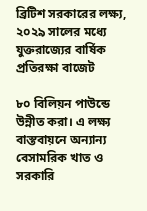ব্রিটিশ সরকারের লক্ষ্য, ২০২৯ সালের মধ্যে যুক্তরাজ্যের বার্ষিক প্রতিরক্ষা বাজেট

৮০ বিলিয়ন পাউন্ডে উন্নীত করা। এ লক্ষ্য বাস্তবায়নে অন্যান্য বেসামরিক খাত ও সরকারি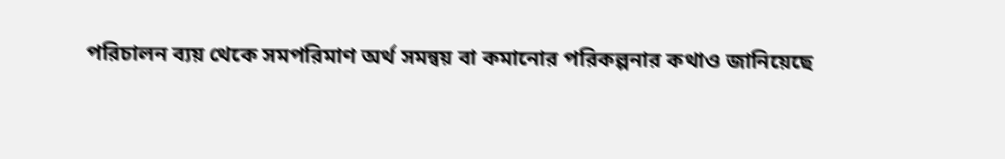পরিচালন ব্যয় থেকে সমপরিমাণ অর্থ সমন্বয় বা কমানোর পরিকল্পনার কথাও জানিয়েছে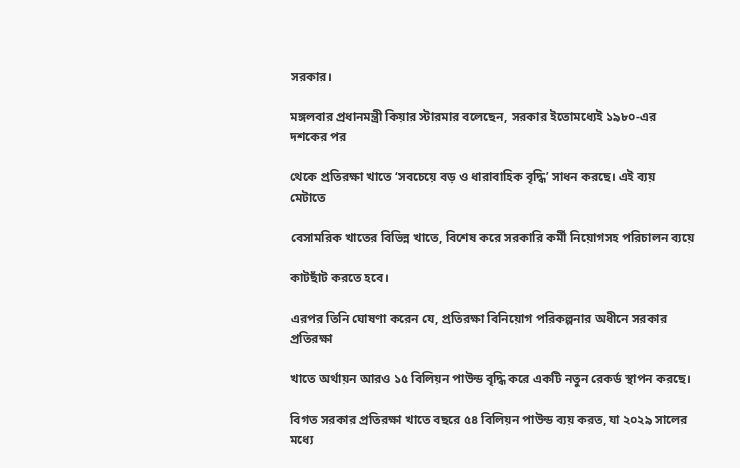সরকার।

মঙ্গলবার প্রধানমন্ত্রী কিয়ার স্টারমার বলেছেন, সরকার ইতোমধ্যেই ১৯৮০-এর দশকের পর

থেকে প্রতিরক্ষা খাতে ‘সবচেয়ে বড় ও ধারাবাহিক বৃদ্ধি’ সাধন করছে। এই ব্যয় মেটাতে

বেসামরিক খাতের বিভিন্ন খাতে, বিশেষ করে সরকারি কর্মী নিয়োগসহ পরিচালন ব্যয়ে

কাটছাঁট করতে হবে।

এরপর তিনি ঘোষণা করেন যে, প্রতিরক্ষা বিনিয়োগ পরিকল্পনার অধীনে সরকার প্রতিরক্ষা

খাতে অর্থায়ন আরও ১৫ বিলিয়ন পাউন্ড বৃদ্ধি করে একটি নতুন রেকর্ড স্থাপন করছে।

বিগত সরকার প্রতিরক্ষা খাতে বছরে ৫৪ বিলিয়ন পাউন্ড ব্যয় করত, যা ২০২৯ সালের মধ্যে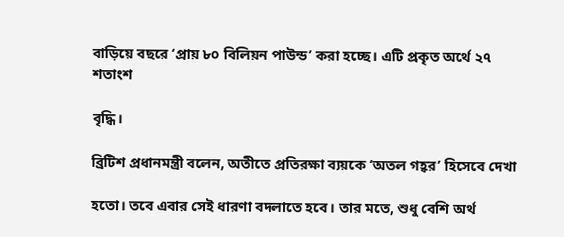বাড়িয়ে বছরে ‘প্রায় ৮০ বিলিয়ন পাউন্ড’ করা হচ্ছে। এটি প্রকৃত অর্থে ২৭ শতাংশ

বৃদ্ধি।

ব্রিটিশ প্রধানমন্ত্রী বলেন, অতীতে প্রতিরক্ষা ব্যয়কে ‘অতল গহ্বর’ হিসেবে দেখা

হতো। তবে এবার সেই ধারণা বদলাতে হবে। তার মতে, শুধু বেশি অর্থ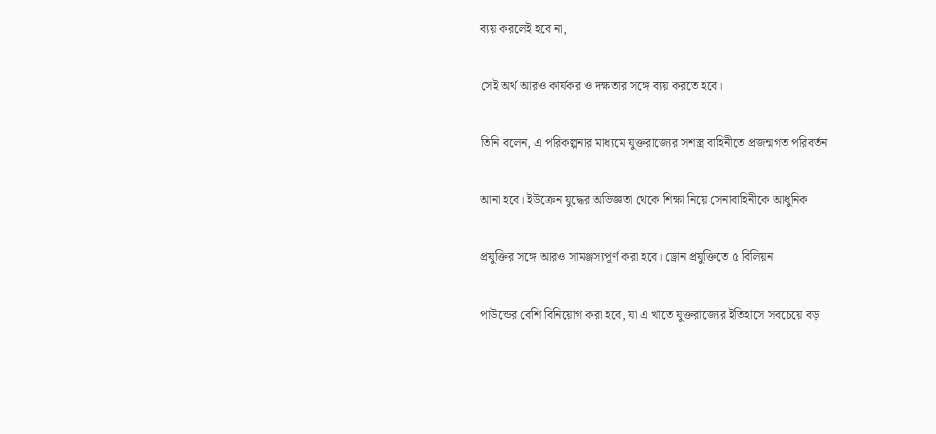ব্যয় করলেই হবে না,

সেই অর্থ আরও কার্যকর ও দক্ষতার সঙ্গে ব্যয় করতে হবে।

তিনি বলেন, এ পরিকল্পনার মাধ্যমে যুক্তরাজ্যের সশস্ত্র বাহিনীতে প্রজন্মগত পরিবর্তন

আনা হবে। ইউক্রেন যুদ্ধের অভিজ্ঞতা থেকে শিক্ষা নিয়ে সেনাবাহিনীকে আধুনিক

প্রযুক্তির সঙ্গে আরও সামঞ্জস্যপূর্ণ করা হবে। ড্রোন প্রযুক্তিতে ৫ বিলিয়ন

পাউন্ডের বেশি বিনিয়োগ করা হবে, যা এ খাতে যুক্তরাজ্যের ইতিহাসে সবচেয়ে বড়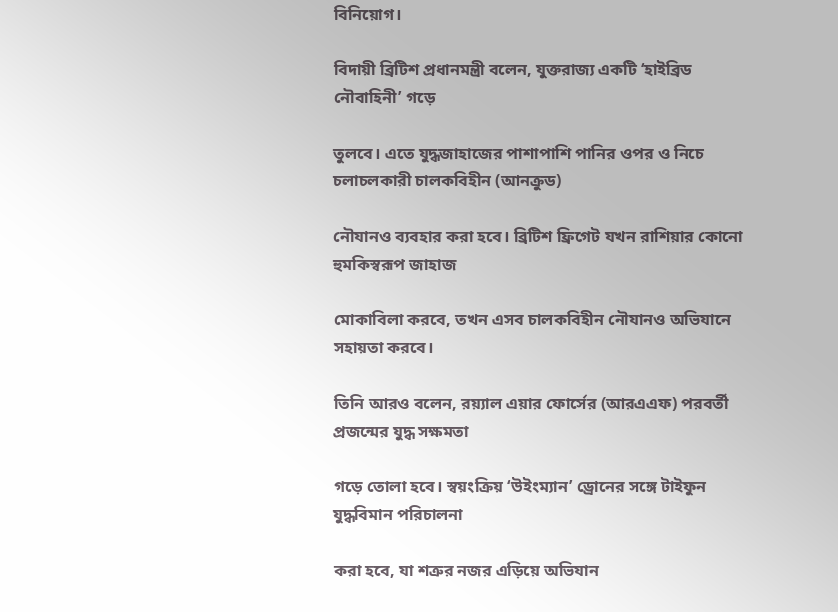বিনিয়োগ।

বিদায়ী ব্রিটিশ প্রধানমন্ত্রী বলেন, যুক্তরাজ্য একটি ‘হাইব্রিড নৌবাহিনী’ গড়ে

তুলবে। এতে যুদ্ধজাহাজের পাশাপাশি পানির ওপর ও নিচে চলাচলকারী চালকবিহীন (আনক্রুড)

নৌযানও ব্যবহার করা হবে। ব্রিটিশ ফ্রিগেট যখন রাশিয়ার কোনো হুমকিস্বরূপ জাহাজ

মোকাবিলা করবে, তখন এসব চালকবিহীন নৌযানও অভিযানে সহায়তা করবে।

তিনি আরও বলেন, রয়্যাল এয়ার ফোর্সের (আরএএফ) পরবর্তী প্রজন্মের যুদ্ধ সক্ষমতা

গড়ে তোলা হবে। স্বয়ংক্রিয় ‘উইংম্যান’ ড্রোনের সঙ্গে টাইফুন যুদ্ধবিমান পরিচালনা

করা হবে, যা শত্রুর নজর এড়িয়ে অভিযান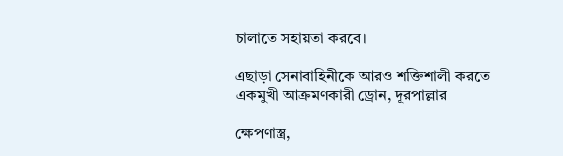চালাতে সহায়তা করবে।

এছাড়া সেনাবাহিনীকে আরও শক্তিশালী করতে একমুখী আক্রমণকারী ড্রোন, দূরপাল্লার

ক্ষেপণাস্ত্র,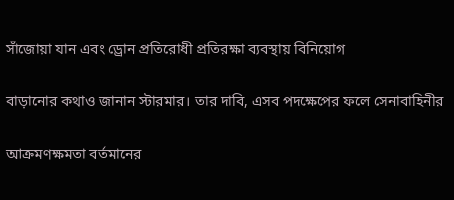সাঁজোয়া যান এবং ড্রোন প্রতিরোধী প্রতিরক্ষা ব্যবস্থায় বিনিয়োগ

বাড়ানোর কথাও জানান স্টারমার। তার দাবি, এসব পদক্ষেপের ফলে সেনাবাহিনীর

আক্রমণক্ষমতা বর্তমানের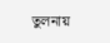তুলনায়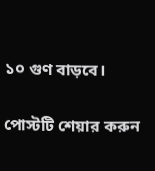১০ গুণ বাড়বে।

পোস্টটি শেয়ার করুন